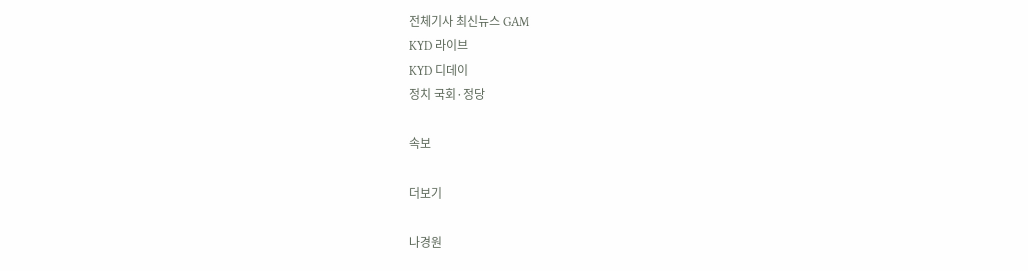전체기사 최신뉴스 GAM
KYD 라이브
KYD 디데이
정치 국회·정당

속보

더보기

나경원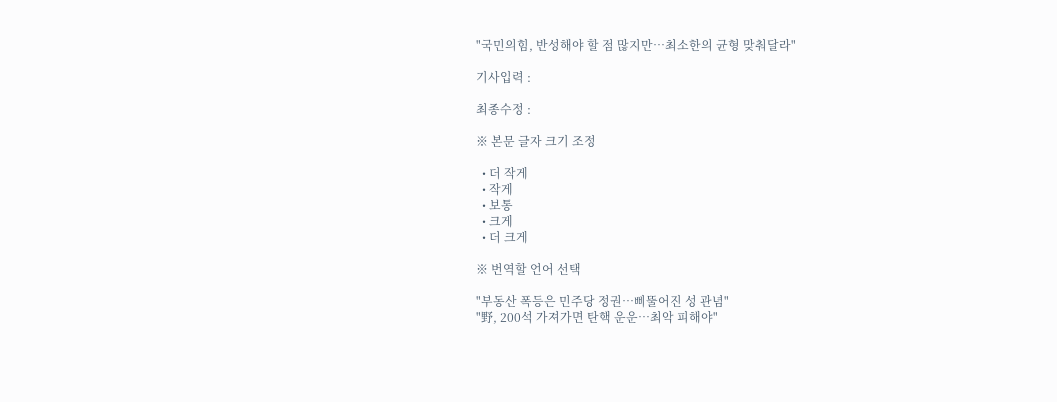"국민의힘, 반성해야 할 점 많지만…최소한의 균형 맞춰달라"

기사입력 :

최종수정 :

※ 본문 글자 크기 조정

  • 더 작게
  • 작게
  • 보통
  • 크게
  • 더 크게

※ 번역할 언어 선택

"부동산 폭등은 민주당 정권…삐뚤어진 성 관념"
"野, 200석 가져가면 탄핵 운운…최악 피해야"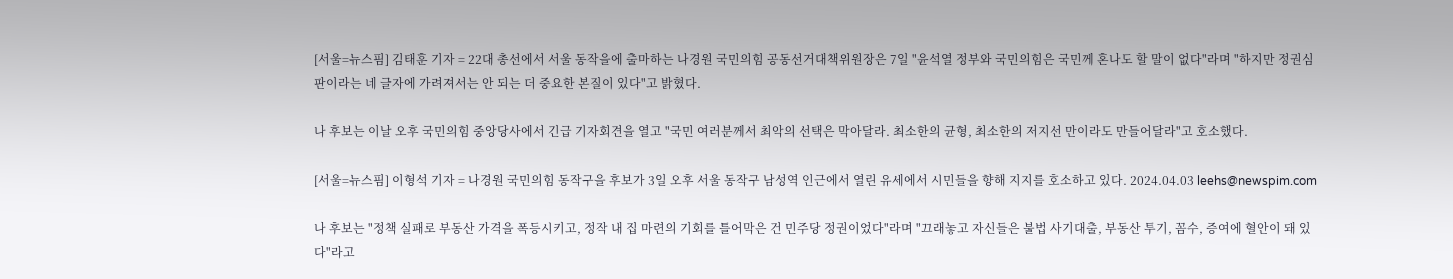[서울=뉴스핌] 김태훈 기자 = 22대 총선에서 서울 동작을에 출마하는 나경원 국민의힘 공동선거대책위원장은 7일 "윤석열 정부와 국민의힘은 국민께 혼나도 할 말이 없다"라며 "하지만 정권심판이라는 네 글자에 가려져서는 안 되는 더 중요한 본질이 있다"고 밝혔다.

나 후보는 이날 오후 국민의힘 중앙당사에서 긴급 기자회견을 열고 "국민 여러분께서 최악의 선택은 막아달라. 최소한의 균형, 최소한의 저지선 만이라도 만들어달라"고 호소했다.

[서울=뉴스핌] 이형석 기자 = 나경원 국민의힘 동작구을 후보가 3일 오후 서울 동작구 남성역 인근에서 열린 유세에서 시민들을 향해 지지를 호소하고 있다. 2024.04.03 leehs@newspim.com

나 후보는 "정책 실패로 부동산 가격을 폭등시키고, 정작 내 집 마련의 기회를 틀어막은 건 민주당 정권이었다"라며 "끄래놓고 자신들은 불법 사기대출, 부동산 투기, 꼼수, 증여에 혈안이 돼 있다"라고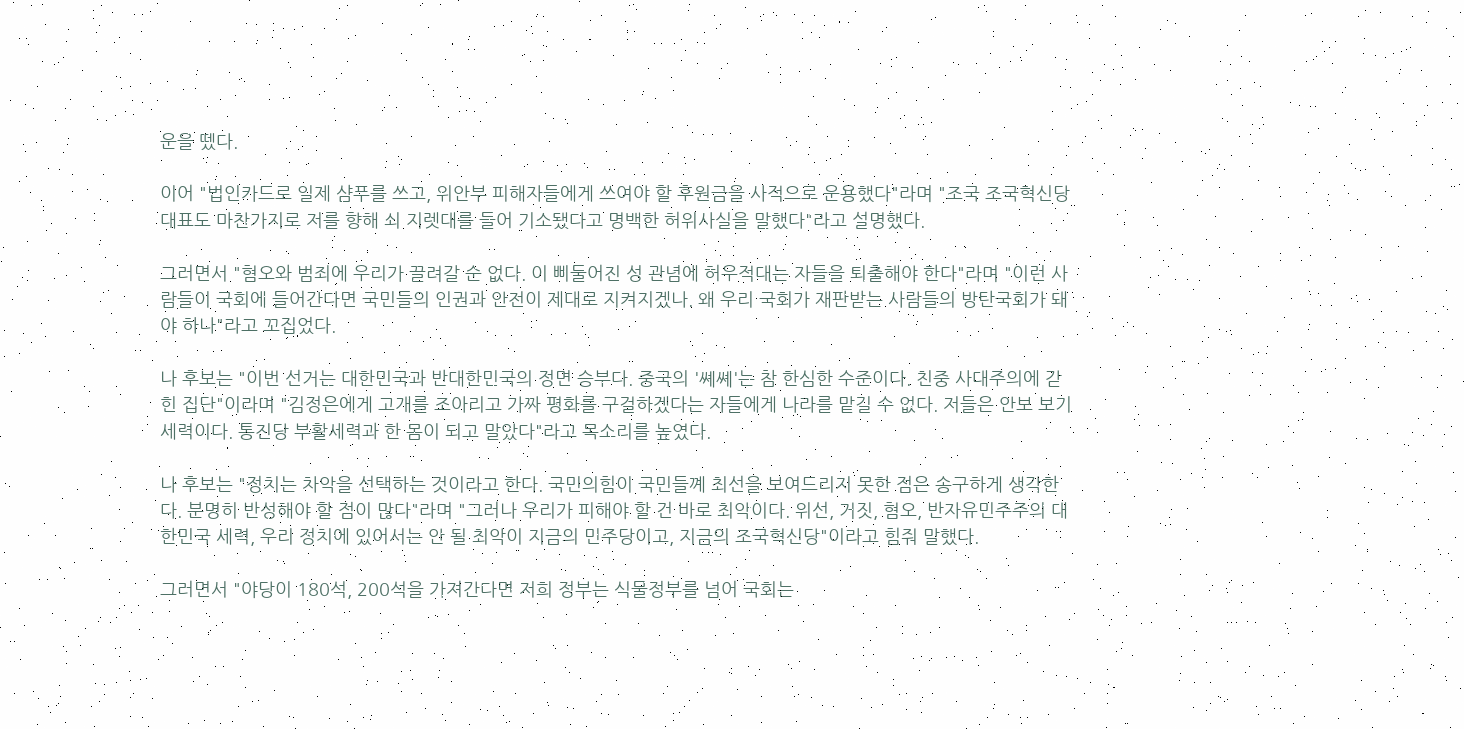운을 뗐다.

이어 "법인카드로 일제 샴푸를 쓰고, 위안부 피해자들에게 쓰여야 할 후원금을 사적으로 운용했다"라며 "조국 조국혁신당 대표도 마찬가지로 저를 향해 쇠 지렛대를 들어 기소됐다고 명백한 허위사실을 말했다"라고 설명했다.

그러면서 "혐오와 범죄에 우리가 끌려갈 순 없다. 이 삐둘어진 성 관념에 허우적대는 자들을 퇴출해야 한다"라며 "이런 사람들이 국회에 들어간다면 국민들의 인권과 안전이 제대로 지켜지겠나. 왜 우리 국회가 재판받는 사람들의 방탄국회가 돼야 하나"라고 꼬집었다.

나 후보는 "이번 선거는 대한민국과 반대한민국의 정면 승부다. 중국의 '쎼쎼'는 참 한심한 수준이다. 친중 사대주의에 갇힌 집단"이라며 "김정은에게 고개를 조아리고 가짜 평화를 구걸하겠다는 자들에게 나라를 맡길 수 없다. 저들은 안보 보기세력이다. 통진당 부활세력과 한 몸이 되고 말았다"라고 목소리를 높였다.

나 후보는 "정치는 차악을 선택하는 것이라고 한다. 국민의힘이 국민들꼐 최선을 보여드리지 못한 점은 송구하게 생각한다. 분명히 반성해야 할 점이 많다"라며 "그러나 우리가 피해야 할 건 바로 최악이다. 위선, 거짓, 혐오, 반자유민주주의 대한민국 세력, 우리 정치에 있어서는 안 될 최악이 지금의 민주당이고, 지금의 조국혁신당"이라고 힘줘 말했다.

그러면서 "야당이 180석, 200석을 가져간다면 저희 정부는 식물정부를 넘어 국회는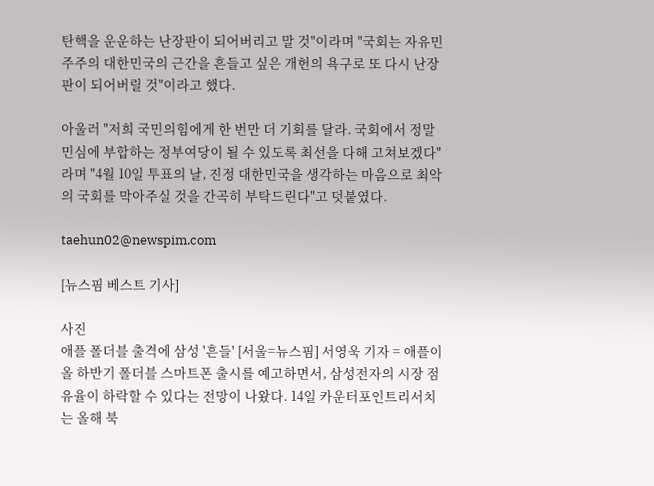탄핵을 운운하는 난장판이 되어버리고 말 것"이라며 "국회는 자유민주주의 대한민국의 근간을 흔들고 싶은 개헌의 욕구로 또 다시 난장판이 되어버릴 것"이라고 했다.

아울러 "저희 국민의힘에게 한 번만 더 기회를 달라. 국회에서 정말 민심에 부합하는 정부여당이 될 수 있도록 최선을 다해 고쳐보겠다"라며 "4월 10일 투표의 날, 진정 대한민국을 생각하는 마음으로 최악의 국회를 막아주실 것을 간곡히 부탁드린다"고 덧붙였다.

taehun02@newspim.com

[뉴스핌 베스트 기사]

사진
애플 폴더블 출격에 삼성 '흔들' [서울=뉴스핌] 서영욱 기자 = 애플이 올 하반기 폴더블 스마트폰 출시를 예고하면서, 삼성전자의 시장 점유율이 하락할 수 있다는 전망이 나왔다. 14일 카운터포인트리서치는 올해 북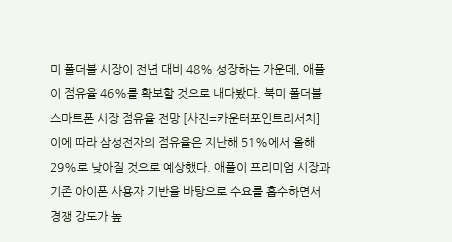미 폴더블 시장이 전년 대비 48% 성장하는 가운데, 애플이 점유율 46%를 확보할 것으로 내다봤다. 북미 폴더블 스마트폰 시장 점유율 전망 [사진=카운터포인트리서치] 이에 따라 삼성전자의 점유율은 지난해 51%에서 올해 29%로 낮아질 것으로 예상했다. 애플이 프리미엄 시장과 기존 아이폰 사용자 기반을 바탕으로 수요를 흡수하면서 경쟁 강도가 높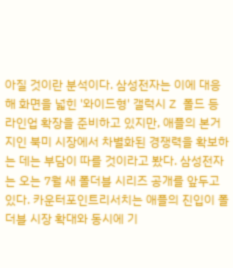아질 것이란 분석이다. 삼성전자는 이에 대응해 화면을 넓힌 '와이드형' 갤럭시 Z 폴드 등 라인업 확장을 준비하고 있지만, 애플의 본거지인 북미 시장에서 차별화된 경쟁력을 확보하는 데는 부담이 따를 것이라고 봤다. 삼성전자는 오는 7월 새 폴더블 시리즈 공개를 앞두고 있다. 카운터포인트리서치는 애플의 진입이 폴더블 시장 확대와 동시에 기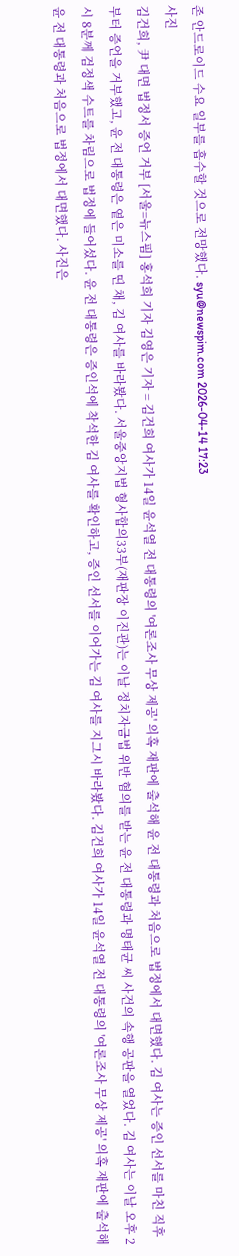존 안드로이드 수요 일부를 흡수할 것으로 전망했다. syu@newspim.com 2026-04-14 17:23
사진
김건희, 尹 대면 법정서 증언 거부 [서울=뉴스핌] 홍석희 기자 김영은 기자 = 김건희 여사가 14일 윤석열 전 대통령의 '여론조사 무상 제공' 의혹 재판에 출석해 윤 전 대통령과 처음으로 법정에서 대면했다. 김 여사는 증인 선서를 마친 직후부터 증언을 거부했고, 윤 전 대통령은 옅은 미소를 띤 채, 김 여사를 바라봤다. 서울중앙지법 형사합의33부(재판장 이진관)는 이날 정치자금법 위반 혐의를 받는 윤 전 대통령과 명태균 씨 사건의 속행 공판을 열었다. 김 여사는 이날 오후 2시 8분께 검정색 수트를 차림으로 법정에 들어섰다. 윤 전 대통령은 증인석에 착석한 김 여사를 확인하고, 증인 선서를 이어가는 김 여사를 지그시 바라봤다. 김건희 여사가 14일 윤석열 전 대통령의 '여론조사 무상 제공' 의혹 재판에 출석해 윤 전 대통령과 처음으로 법정에서 대면했다. 사진은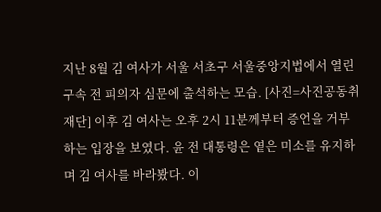지난 8월 김 여사가 서울 서초구 서울중앙지법에서 열린 구속 전 피의자 심문에 출석하는 모습. [사진=사진공동취재단] 이후 김 여사는 오후 2시 11분께부터 증언을 거부하는 입장을 보였다. 윤 전 대통령은 옅은 미소를 유지하며 김 여사를 바라봤다. 이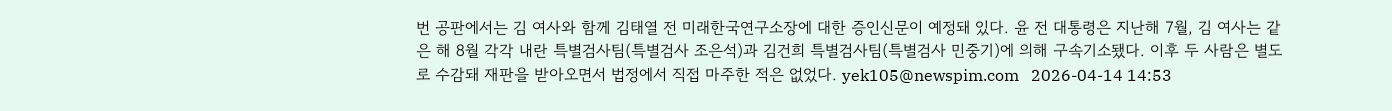번 공판에서는 김 여사와 함께 김태열 전 미래한국연구소장에 대한 증인신문이 예정돼 있다. 윤 전 대통령은 지난해 7월, 김 여사는 같은 해 8월 각각 내란 특별검사팀(특별검사 조은석)과 김건희 특별검사팀(특별검사 민중기)에 의해 구속기소됐다. 이후 두 사람은 별도로 수감돼 재판을 받아오면서 법정에서 직접 마주한 적은 없었다. yek105@newspim.com   2026-04-14 14:53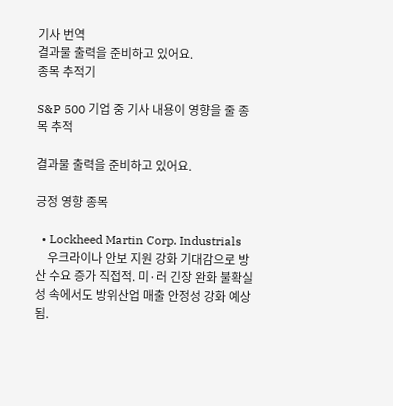기사 번역
결과물 출력을 준비하고 있어요.
종목 추적기

S&P 500 기업 중 기사 내용이 영향을 줄 종목 추적

결과물 출력을 준비하고 있어요.

긍정 영향 종목

  • Lockheed Martin Corp. Industrials
    우크라이나 안보 지원 강화 기대감으로 방산 수요 증가 직접적. 미·러 긴장 완화 불확실성 속에서도 방위산업 매출 안정성 강화 예상됨.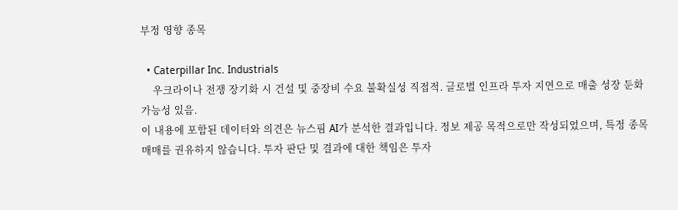부정 영향 종목

  • Caterpillar Inc. Industrials
    우크라이나 전쟁 장기화 시 건설 및 중장비 수요 불확실성 직접적. 글로벌 인프라 투자 지연으로 매출 성장 둔화 가능성 있음.
이 내용에 포함된 데이터와 의견은 뉴스핌 AI가 분석한 결과입니다. 정보 제공 목적으로만 작성되었으며, 특정 종목 매매를 권유하지 않습니다. 투자 판단 및 결과에 대한 책임은 투자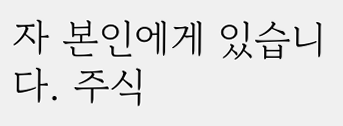자 본인에게 있습니다. 주식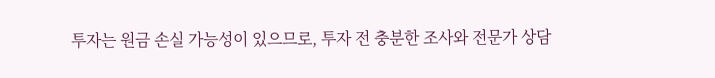투자는 원금 손실 가능성이 있으므로, 투자 전 충분한 조사와 전문가 상담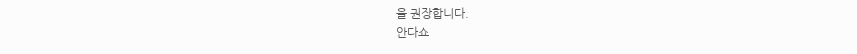을 권장합니다.
안다쇼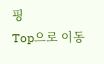핑
Top으로 이동